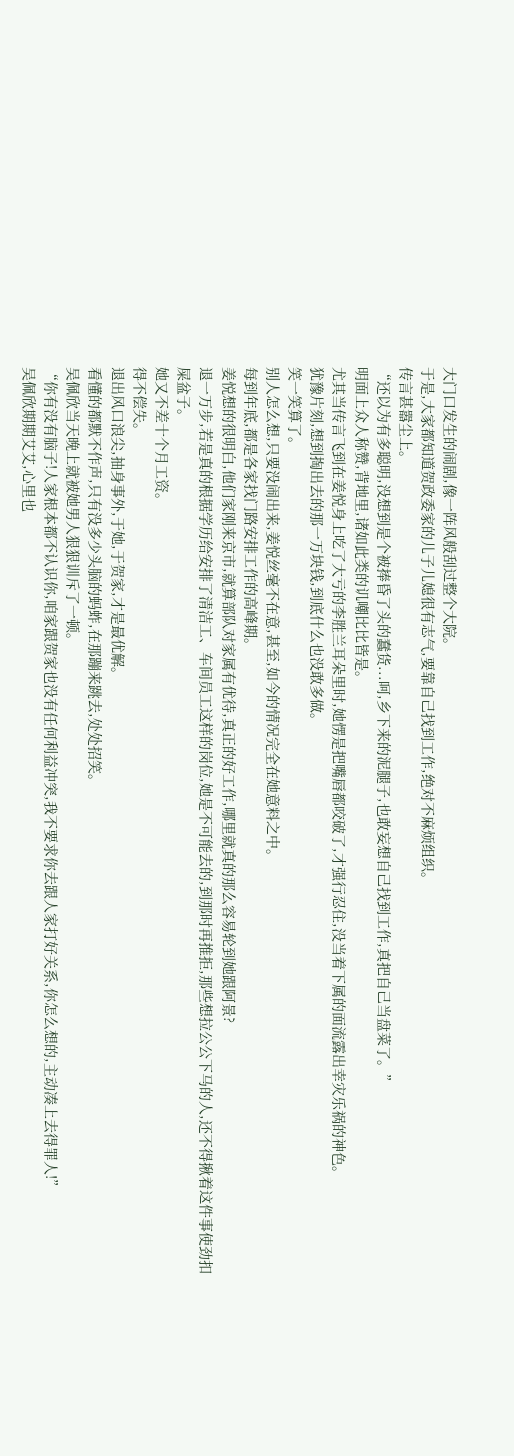大门口发生的闹剧,像一阵风般刮过整个大院。
于是,大家都知道贺政委家的儿子儿媳很有志气,要靠自己找到工作,绝对不麻烦组织。
传言甚嚣尘上。
“还以为有多聪明,没想到是个被捧昏了头的蠢货...呵,乡下来的泥腿子,也敢妄想自己找到工作,真把自己当盘菜了。”
明面上众人称赞,背地里,诸如此类的讥嘲比比皆是。
尤其当传言飞到在姜悦身上吃了大亏的李胜兰耳朵里时,她愣是把嘴唇都咬破了,才强行忍住,没当着下属的面流露出幸灾乐祸的神色。
犹豫片刻,想到掏出去的那一万块钱,到底什么也没敢多做。
笑一笑算了。
别人怎么想,只要没闹出来,姜悦丝毫不在意,甚至,如今的情况完全在她意料之中。
每到年底,都是各家找门路安排工作的高峰期。
姜悦想的很明白,他们家刚来京市,就算部队对家属有优待,真正的好工作,哪里就真的那么容易轮到她跟阿景?
退一万步,若是真的根据学历给安排了清洁工、车间员工这样的岗位,她是不可能去的,到那时再推拒,那些想拉公公下马的人,还不得揪着这件事使劲扣屎盆子。
她又不差十个月工资。
得不偿失。
退出风口浪尖,抽身事外,于她,于贺家,才是最优解。
看懂的都默不作声,只有没多少头脑的蚂蚱,在那蹦来跳去,处处招笑。
吴佩欣当天晚上就被她男人狠狠训斥了一顿。
“你有没有脑子!人家根本都不认识你,咱家跟贺家也没有任何利益冲突,我不要求你去跟人家打好关系,你怎么想的,主动凑上去得罪人!”
吴佩欣期期艾艾,心里也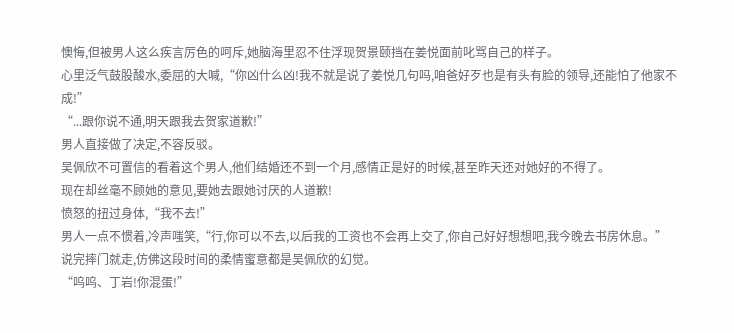懊悔,但被男人这么疾言厉色的呵斥,她脑海里忍不住浮现贺景颐挡在姜悦面前叱骂自己的样子。
心里泛气鼓股酸水,委屈的大喊,“你凶什么凶!我不就是说了姜悦几句吗,咱爸好歹也是有头有脸的领导,还能怕了他家不成!”
“...跟你说不通,明天跟我去贺家道歉!”
男人直接做了决定,不容反驳。
吴佩欣不可置信的看着这个男人,他们结婚还不到一个月,感情正是好的时候,甚至昨天还对她好的不得了。
现在却丝毫不顾她的意见,要她去跟她讨厌的人道歉!
愤怒的扭过身体,“我不去!”
男人一点不惯着,冷声嗤笑,“行,你可以不去,以后我的工资也不会再上交了,你自己好好想想吧,我今晚去书房休息。”
说完摔门就走,仿佛这段时间的柔情蜜意都是吴佩欣的幻觉。
“呜呜、丁岩!你混蛋!”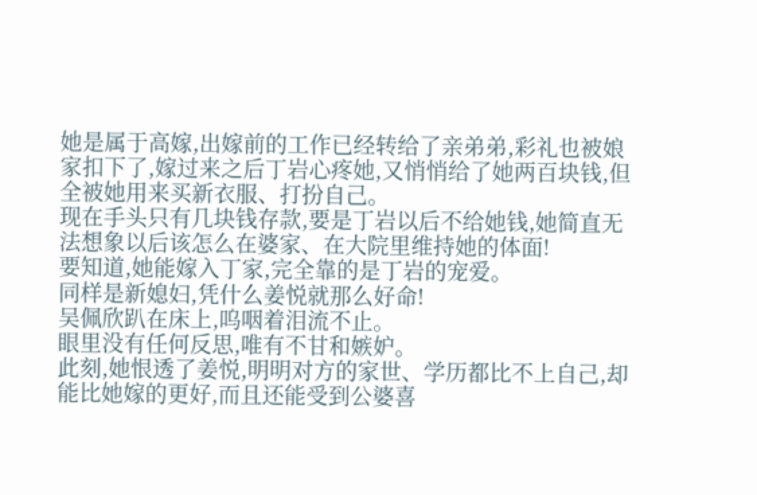她是属于高嫁,出嫁前的工作已经转给了亲弟弟,彩礼也被娘家扣下了,嫁过来之后丁岩心疼她,又悄悄给了她两百块钱,但全被她用来买新衣服、打扮自己。
现在手头只有几块钱存款,要是丁岩以后不给她钱,她简直无法想象以后该怎么在婆家、在大院里维持她的体面!
要知道,她能嫁入丁家,完全靠的是丁岩的宠爱。
同样是新媳妇,凭什么姜悦就那么好命!
吴佩欣趴在床上,呜咽着泪流不止。
眼里没有任何反思,唯有不甘和嫉妒。
此刻,她恨透了姜悦,明明对方的家世、学历都比不上自己,却能比她嫁的更好,而且还能受到公婆喜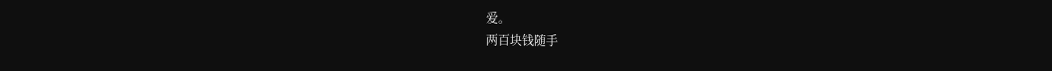爱。
两百块钱随手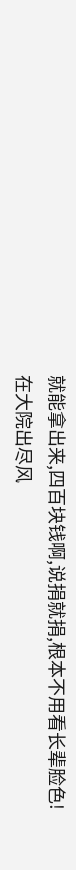就能拿出来,四百块钱啊,说捐就捐,根本不用看长辈脸色!
在大院出尽风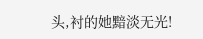头,衬的她黯淡无光!